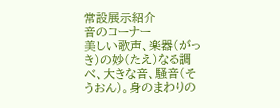常設展示紹介
音のコーナー
美しい歌声、楽器(がっき)の妙(たえ)なる調べ、大きな音、騒音(そうおん)。身のまわりの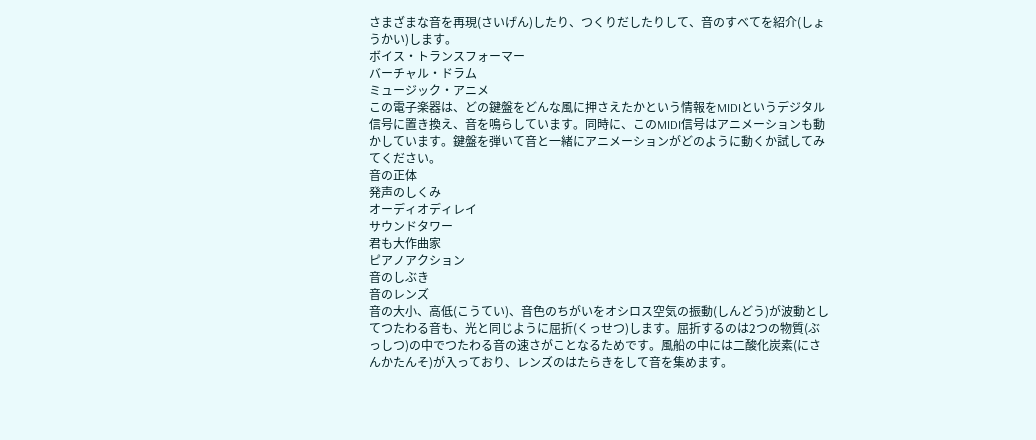さまざまな音を再現(さいげん)したり、つくりだしたりして、音のすべてを紹介(しょうかい)します。
ボイス・トランスフォーマー
バーチャル・ドラム
ミュージック・アニメ
この電子楽器は、どの鍵盤をどんな風に押さえたかという情報をMIDIというデジタル信号に置き換え、音を鳴らしています。同時に、このMIDI信号はアニメーションも動かしています。鍵盤を弾いて音と一緒にアニメーションがどのように動くか試してみてください。
音の正体
発声のしくみ
オーディオディレイ
サウンドタワー
君も大作曲家
ピアノアクション
音のしぶき
音のレンズ
音の大小、高低(こうてい)、音色のちがいをオシロス空気の振動(しんどう)が波動としてつたわる音も、光と同じように屈折(くっせつ)します。屈折するのは2つの物質(ぶっしつ)の中でつたわる音の速さがことなるためです。風船の中には二酸化炭素(にさんかたんそ)が入っており、レンズのはたらきをして音を集めます。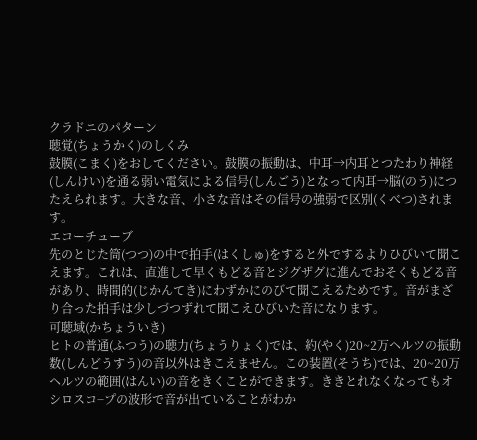クラドニのパターン
聴覚(ちょうかく)のしくみ
鼓膜(こまく)をおしてください。鼓膜の振動は、中耳→内耳とつたわり神経(しんけい)を通る弱い電気による信号(しんごう)となって内耳→脳(のう)につたえられます。大きな音、小さな音はその信号の強弱で区別(くべつ)されます。
エコーチューブ
先のとじた筒(つつ)の中で拍手(はくしゅ)をすると外でするよりひびいて聞こえます。これは、直進して早くもどる音とジグザグに進んでおそくもどる音があり、時間的(じかんてき)にわずかにのびて聞こえるためです。音がまざり合った拍手は少しづつずれて聞こえひびいた音になります。
可聴域(かちょういき)
ヒトの普通(ふつう)の聴力(ちょうりょく)では、約(やく)20~2万ヘルツの振動数(しんどうすう)の音以外はきこえません。この装置(そうち)では、20~20万ヘルツの範囲(はんい)の音をきくことができます。ききとれなくなってもオシロスコ−プの波形で音が出ていることがわか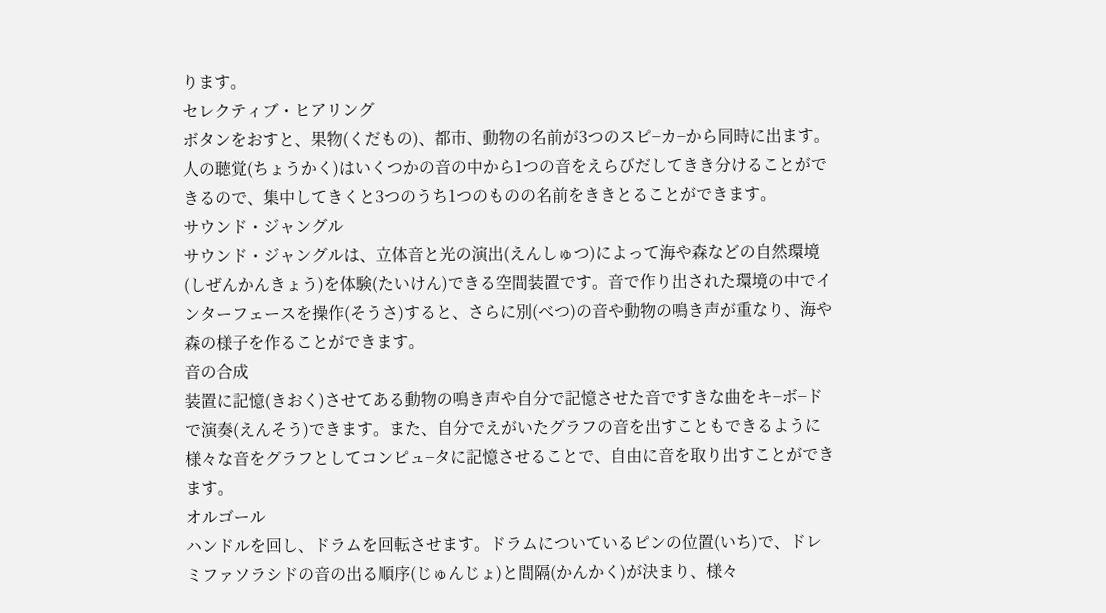ります。
セレクティブ・ヒアリング
ボタンをおすと、果物(くだもの)、都市、動物の名前が3つのスピ−カ−から同時に出ます。人の聴覚(ちょうかく)はいくつかの音の中から1つの音をえらびだしてきき分けることができるので、集中してきくと3つのうち1つのものの名前をききとることができます。
サウンド・ジャングル
サウンド・ジャングルは、立体音と光の演出(えんしゅつ)によって海や森などの自然環境(しぜんかんきょう)を体験(たいけん)できる空間装置です。音で作り出された環境の中でインターフェースを操作(そうさ)すると、さらに別(べつ)の音や動物の鳴き声が重なり、海や森の様子を作ることができます。
音の合成
装置に記憶(きおく)させてある動物の鳴き声や自分で記憶させた音ですきな曲をキ−ボ−ドで演奏(えんそう)できます。また、自分でえがいたグラフの音を出すこともできるように様々な音をグラフとしてコンピュ−タに記憶させることで、自由に音を取り出すことができます。
オルゴール
ハンドルを回し、ドラムを回転させます。ドラムについているピンの位置(いち)で、ドレミファソラシドの音の出る順序(じゅんじょ)と間隔(かんかく)が決まり、様々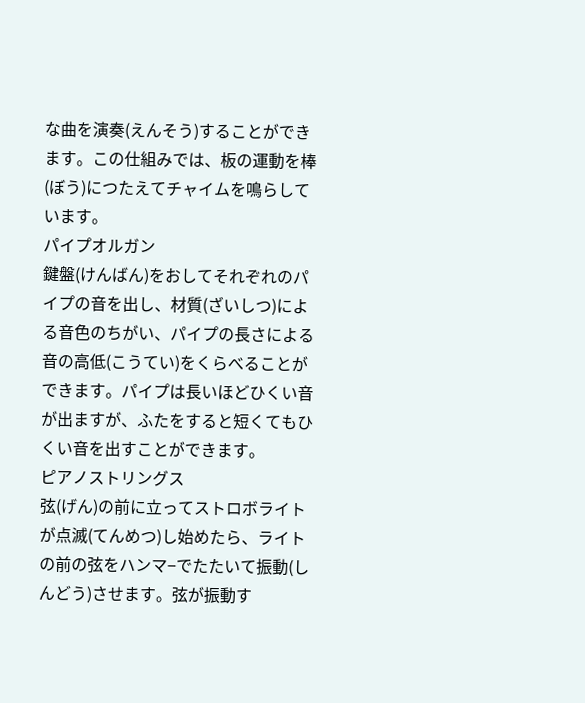な曲を演奏(えんそう)することができます。この仕組みでは、板の運動を棒(ぼう)につたえてチャイムを鳴らしています。
パイプオルガン
鍵盤(けんばん)をおしてそれぞれのパイプの音を出し、材質(ざいしつ)による音色のちがい、パイプの長さによる音の高低(こうてい)をくらべることができます。パイプは長いほどひくい音が出ますが、ふたをすると短くてもひくい音を出すことができます。
ピアノストリングス
弦(げん)の前に立ってストロボライトが点滅(てんめつ)し始めたら、ライトの前の弦をハンマ−でたたいて振動(しんどう)させます。弦が振動す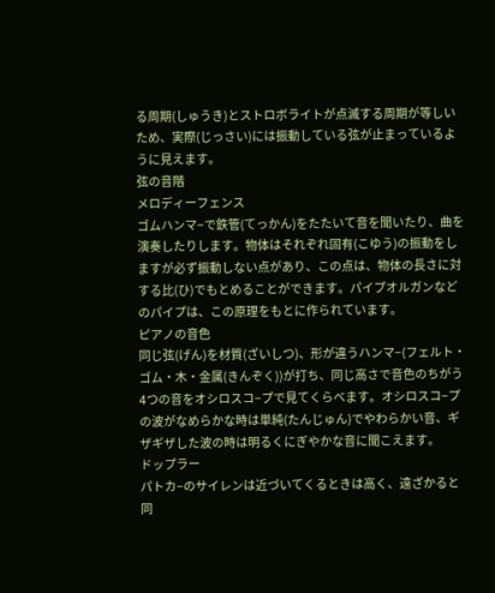る周期(しゅうき)とストロボライトが点滅する周期が等しいため、実際(じっさい)には振動している弦が止まっているように見えます。
弦の音階
メロディーフェンス
ゴムハンマ−で鉄管(てっかん)をたたいて音を聞いたり、曲を演奏したりします。物体はそれぞれ固有(こゆう)の振動をしますが必ず振動しない点があり、この点は、物体の長さに対する比(ひ)でもとめることができます。パイプオルガンなどのパイプは、この原理をもとに作られています。
ピアノの音色
同じ弦(げん)を材質(ざいしつ)、形が違うハンマ−(フェルト・ゴム・木・金属(きんぞく))が打ち、同じ高さで音色のちがう4つの音をオシロスコ−プで見てくらべます。オシロスコ−プの波がなめらかな時は単純(たんじゅん)でやわらかい音、ギザギザした波の時は明るくにぎやかな音に聞こえます。
ドップラー
パトカ−のサイレンは近づいてくるときは高く、遠ざかると同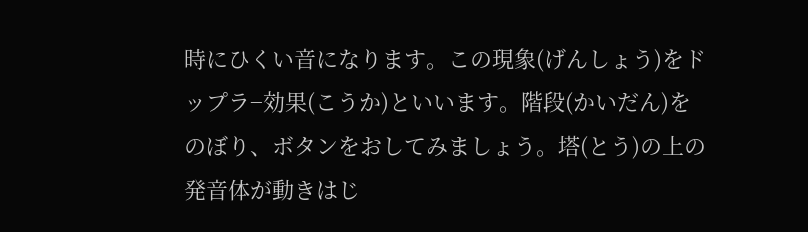時にひくい音になります。この現象(げんしょう)をドップラ−効果(こうか)といいます。階段(かいだん)をのぼり、ボタンをおしてみましょう。塔(とう)の上の発音体が動きはじ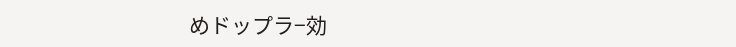めドップラ−効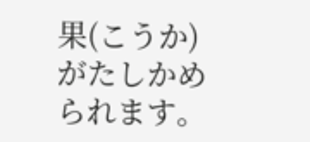果(こうか)がたしかめられます。